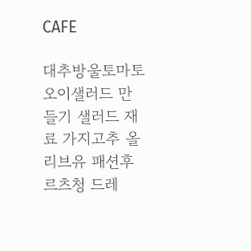CAFE

대추방울토마토오이샐러드 만들기 샐러드 재료 가지고추 올리브유 패션후르츠청 드레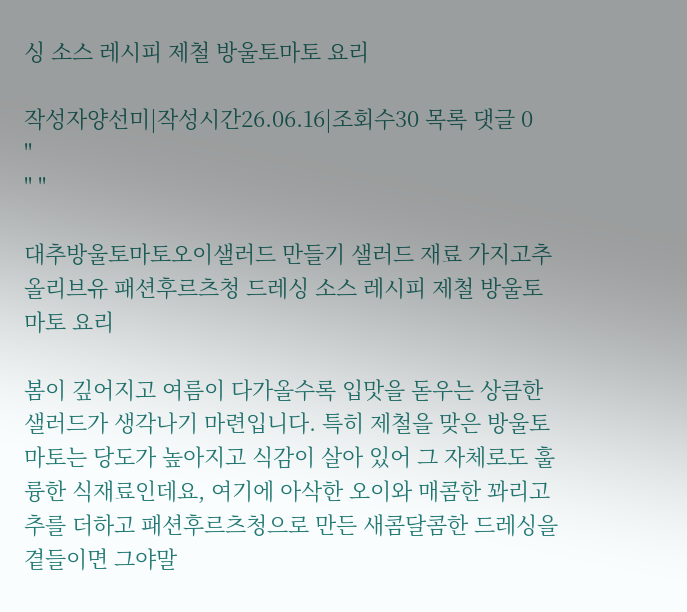싱 소스 레시피 제철 방울토마토 요리

작성자양선미|작성시간26.06.16|조회수30 목록 댓글 0
"
" "

대추방울토마토오이샐러드 만들기 샐러드 재료 가지고추 올리브유 패션후르츠청 드레싱 소스 레시피 제철 방울토마토 요리

봄이 깊어지고 여름이 다가올수록 입맛을 돋우는 상큼한 샐러드가 생각나기 마련입니다. 특히 제철을 맞은 방울토마토는 당도가 높아지고 식감이 살아 있어 그 자체로도 훌륭한 식재료인데요, 여기에 아삭한 오이와 매콤한 꽈리고추를 더하고 패션후르츠청으로 만든 새콤달콤한 드레싱을 곁들이면 그야말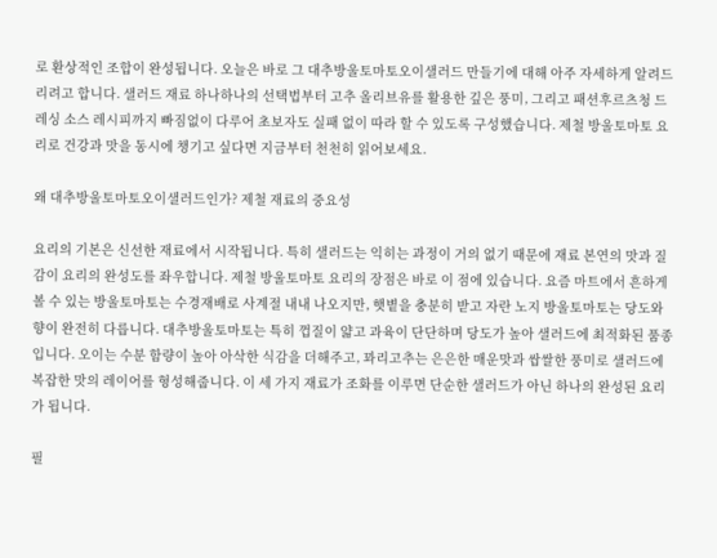로 환상적인 조합이 완성됩니다. 오늘은 바로 그 대추방울토마토오이샐러드 만들기에 대해 아주 자세하게 알려드리려고 합니다. 샐러드 재료 하나하나의 선택법부터 고추 올리브유를 활용한 깊은 풍미, 그리고 패션후르츠청 드레싱 소스 레시피까지 빠짐없이 다루어 초보자도 실패 없이 따라 할 수 있도록 구성했습니다. 제철 방울토마토 요리로 건강과 맛을 동시에 챙기고 싶다면 지금부터 천천히 읽어보세요.

왜 대추방울토마토오이샐러드인가? 제철 재료의 중요성

요리의 기본은 신선한 재료에서 시작됩니다. 특히 샐러드는 익히는 과정이 거의 없기 때문에 재료 본연의 맛과 질감이 요리의 완성도를 좌우합니다. 제철 방울토마토 요리의 장점은 바로 이 점에 있습니다. 요즘 마트에서 흔하게 볼 수 있는 방울토마토는 수경재배로 사계절 내내 나오지만, 햇볕을 충분히 받고 자란 노지 방울토마토는 당도와 향이 완전히 다릅니다. 대추방울토마토는 특히 껍질이 얇고 과육이 단단하며 당도가 높아 샐러드에 최적화된 품종입니다. 오이는 수분 함량이 높아 아삭한 식감을 더해주고, 꽈리고추는 은은한 매운맛과 쌉쌀한 풍미로 샐러드에 복잡한 맛의 레이어를 형성해줍니다. 이 세 가지 재료가 조화를 이루면 단순한 샐러드가 아닌 하나의 완성된 요리가 됩니다.

필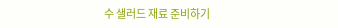수 샐러드 재료 준비하기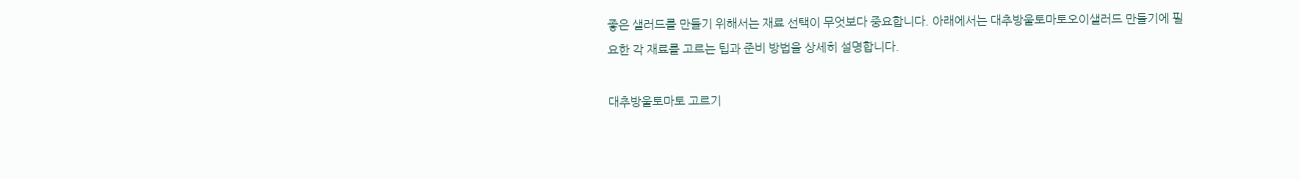좋은 샐러드를 만들기 위해서는 재료 선택이 무엇보다 중요합니다. 아래에서는 대추방울토마토오이샐러드 만들기에 필요한 각 재료를 고르는 팁과 준비 방법을 상세히 설명합니다.

대추방울토마토 고르기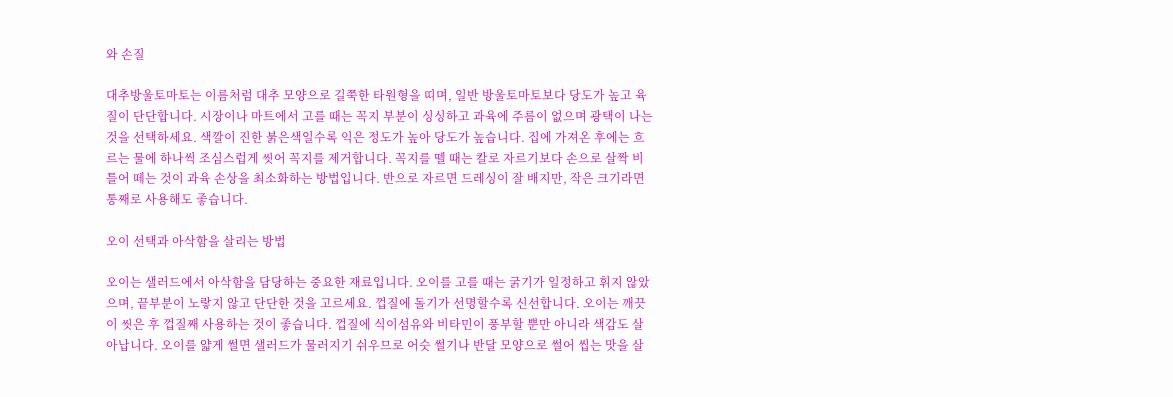와 손질

대추방울토마토는 이름처럼 대추 모양으로 길쭉한 타원형을 띠며, 일반 방울토마토보다 당도가 높고 육질이 단단합니다. 시장이나 마트에서 고를 때는 꼭지 부분이 싱싱하고 과육에 주름이 없으며 광택이 나는 것을 선택하세요. 색깔이 진한 붉은색일수록 익은 정도가 높아 당도가 높습니다. 집에 가져온 후에는 흐르는 물에 하나씩 조심스럽게 씻어 꼭지를 제거합니다. 꼭지를 뗄 때는 칼로 자르기보다 손으로 살짝 비틀어 떼는 것이 과육 손상을 최소화하는 방법입니다. 반으로 자르면 드레싱이 잘 배지만, 작은 크기라면 통째로 사용해도 좋습니다.

오이 선택과 아삭함을 살리는 방법

오이는 샐러드에서 아삭함을 담당하는 중요한 재료입니다. 오이를 고를 때는 굵기가 일정하고 휘지 않았으며, 끝부분이 노랗지 않고 단단한 것을 고르세요. 껍질에 돌기가 선명할수록 신선합니다. 오이는 깨끗이 씻은 후 껍질째 사용하는 것이 좋습니다. 껍질에 식이섬유와 비타민이 풍부할 뿐만 아니라 색감도 살아납니다. 오이를 얇게 썰면 샐러드가 물러지기 쉬우므로 어슷 썰기나 반달 모양으로 썰어 씹는 맛을 살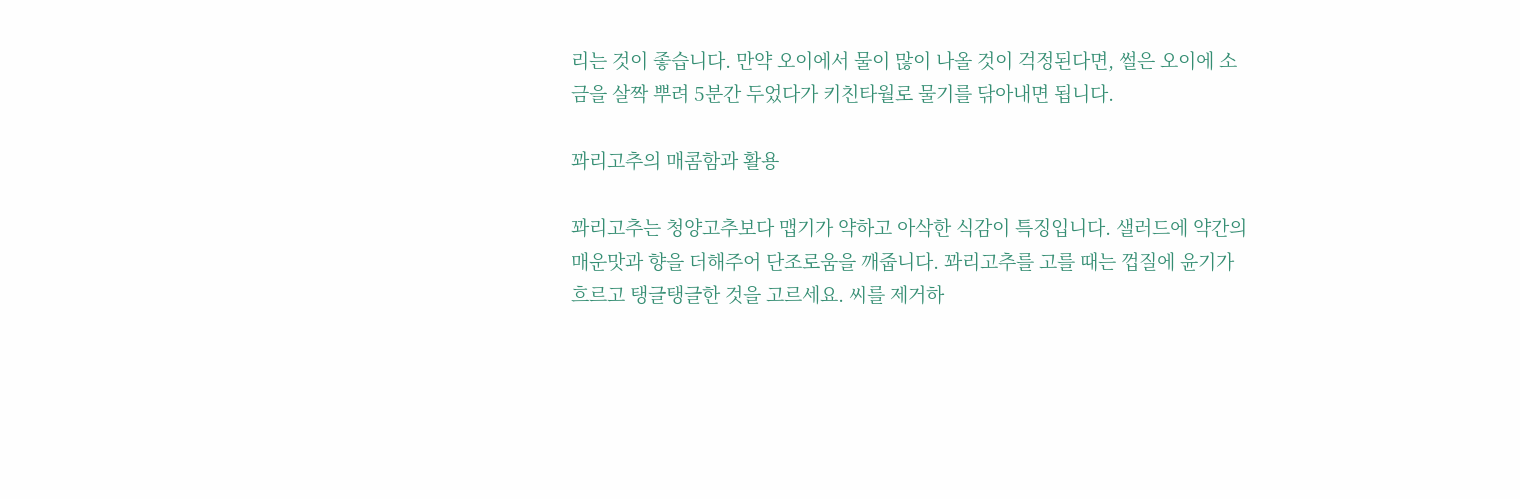리는 것이 좋습니다. 만약 오이에서 물이 많이 나올 것이 걱정된다면, 썰은 오이에 소금을 살짝 뿌려 5분간 두었다가 키친타월로 물기를 닦아내면 됩니다.

꽈리고추의 매콤함과 활용

꽈리고추는 청양고추보다 맵기가 약하고 아삭한 식감이 특징입니다. 샐러드에 약간의 매운맛과 향을 더해주어 단조로움을 깨줍니다. 꽈리고추를 고를 때는 껍질에 윤기가 흐르고 탱글탱글한 것을 고르세요. 씨를 제거하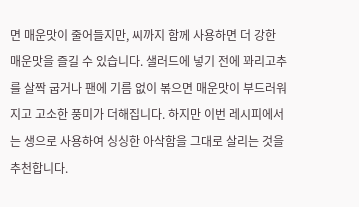면 매운맛이 줄어들지만, 씨까지 함께 사용하면 더 강한 매운맛을 즐길 수 있습니다. 샐러드에 넣기 전에 꽈리고추를 살짝 굽거나 팬에 기름 없이 볶으면 매운맛이 부드러워지고 고소한 풍미가 더해집니다. 하지만 이번 레시피에서는 생으로 사용하여 싱싱한 아삭함을 그대로 살리는 것을 추천합니다.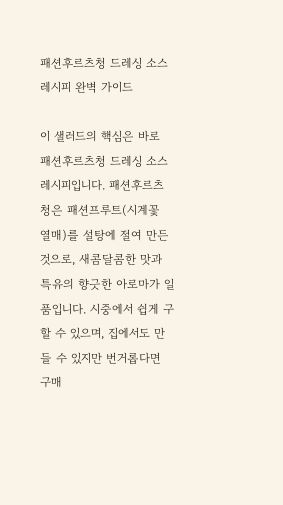패션후르츠청 드레싱 소스 레시피 완벽 가이드

이 샐러드의 핵심은 바로 패션후르츠청 드레싱 소스 레시피입니다. 패션후르츠청은 패션프루트(시계꽃 열매)를 설탕에 절여 만든 것으로, 새콤달콤한 맛과 특유의 향긋한 아로마가 일품입니다. 시중에서 쉽게 구할 수 있으며, 집에서도 만들 수 있지만 번거롭다면 구매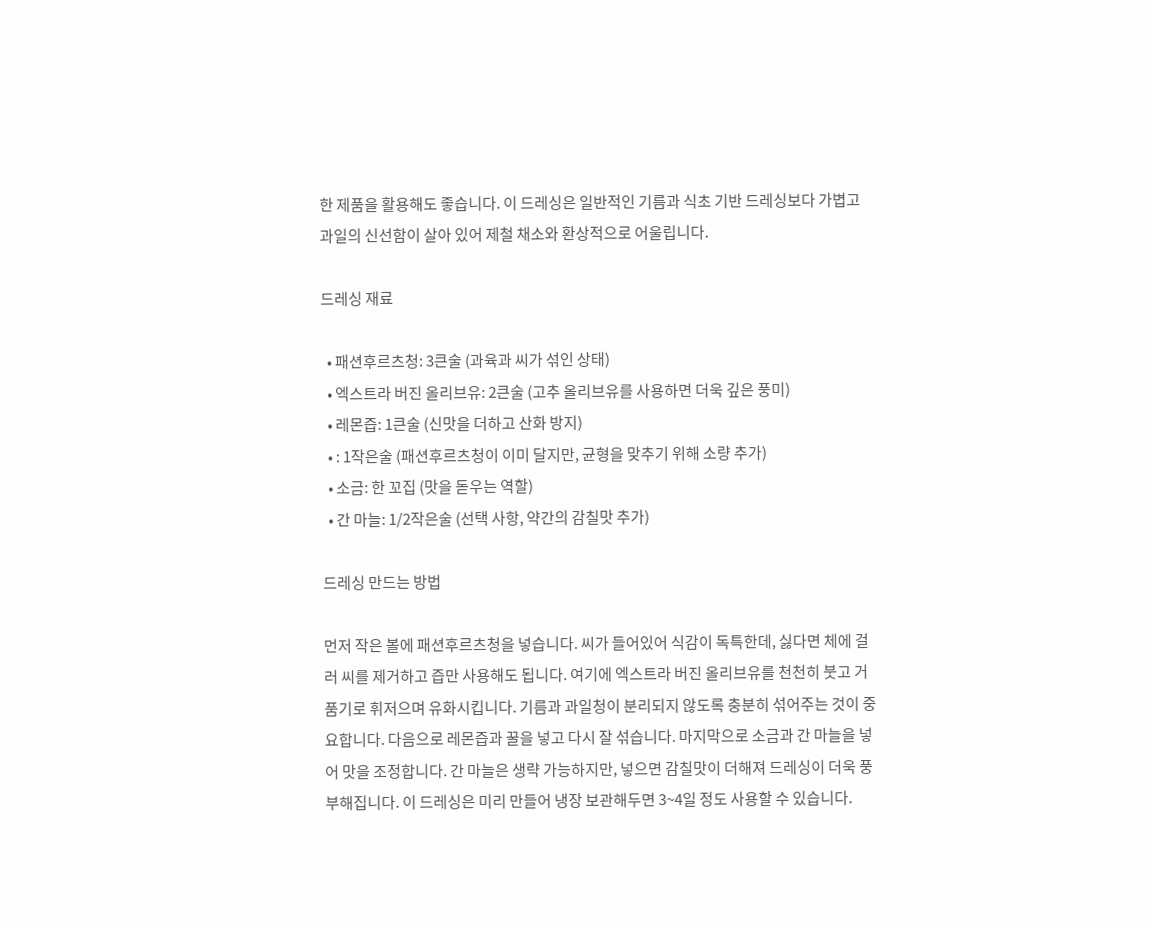한 제품을 활용해도 좋습니다. 이 드레싱은 일반적인 기름과 식초 기반 드레싱보다 가볍고 과일의 신선함이 살아 있어 제철 채소와 환상적으로 어울립니다.

드레싱 재료

  • 패션후르츠청: 3큰술 (과육과 씨가 섞인 상태)
  • 엑스트라 버진 올리브유: 2큰술 (고추 올리브유를 사용하면 더욱 깊은 풍미)
  • 레몬즙: 1큰술 (신맛을 더하고 산화 방지)
  • : 1작은술 (패션후르츠청이 이미 달지만, 균형을 맞추기 위해 소량 추가)
  • 소금: 한 꼬집 (맛을 돋우는 역할)
  • 간 마늘: 1/2작은술 (선택 사항, 약간의 감칠맛 추가)

드레싱 만드는 방법

먼저 작은 볼에 패션후르츠청을 넣습니다. 씨가 들어있어 식감이 독특한데, 싫다면 체에 걸러 씨를 제거하고 즙만 사용해도 됩니다. 여기에 엑스트라 버진 올리브유를 천천히 붓고 거품기로 휘저으며 유화시킵니다. 기름과 과일청이 분리되지 않도록 충분히 섞어주는 것이 중요합니다. 다음으로 레몬즙과 꿀을 넣고 다시 잘 섞습니다. 마지막으로 소금과 간 마늘을 넣어 맛을 조정합니다. 간 마늘은 생략 가능하지만, 넣으면 감칠맛이 더해져 드레싱이 더욱 풍부해집니다. 이 드레싱은 미리 만들어 냉장 보관해두면 3~4일 정도 사용할 수 있습니다.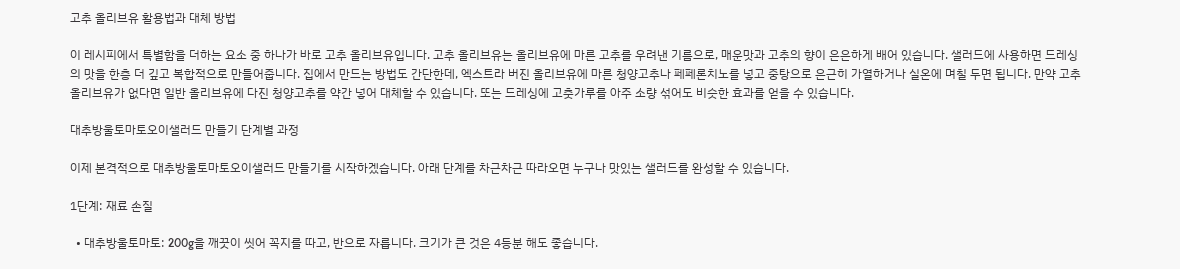고추 올리브유 활용법과 대체 방법

이 레시피에서 특별함을 더하는 요소 중 하나가 바로 고추 올리브유입니다. 고추 올리브유는 올리브유에 마른 고추를 우려낸 기름으로, 매운맛과 고추의 향이 은은하게 배어 있습니다. 샐러드에 사용하면 드레싱의 맛을 한층 더 깊고 복합적으로 만들어줍니다. 집에서 만드는 방법도 간단한데, 엑스트라 버진 올리브유에 마른 청양고추나 페페론치노를 넣고 중탕으로 은근히 가열하거나 실온에 며칠 두면 됩니다. 만약 고추 올리브유가 없다면 일반 올리브유에 다진 청양고추를 약간 넣어 대체할 수 있습니다. 또는 드레싱에 고춧가루를 아주 소량 섞어도 비슷한 효과를 얻을 수 있습니다.

대추방울토마토오이샐러드 만들기 단계별 과정

이제 본격적으로 대추방울토마토오이샐러드 만들기를 시작하겠습니다. 아래 단계를 차근차근 따라오면 누구나 맛있는 샐러드를 완성할 수 있습니다.

1단계: 재료 손질

  • 대추방울토마토: 200g을 깨끗이 씻어 꼭지를 따고, 반으로 자릅니다. 크기가 큰 것은 4등분 해도 좋습니다.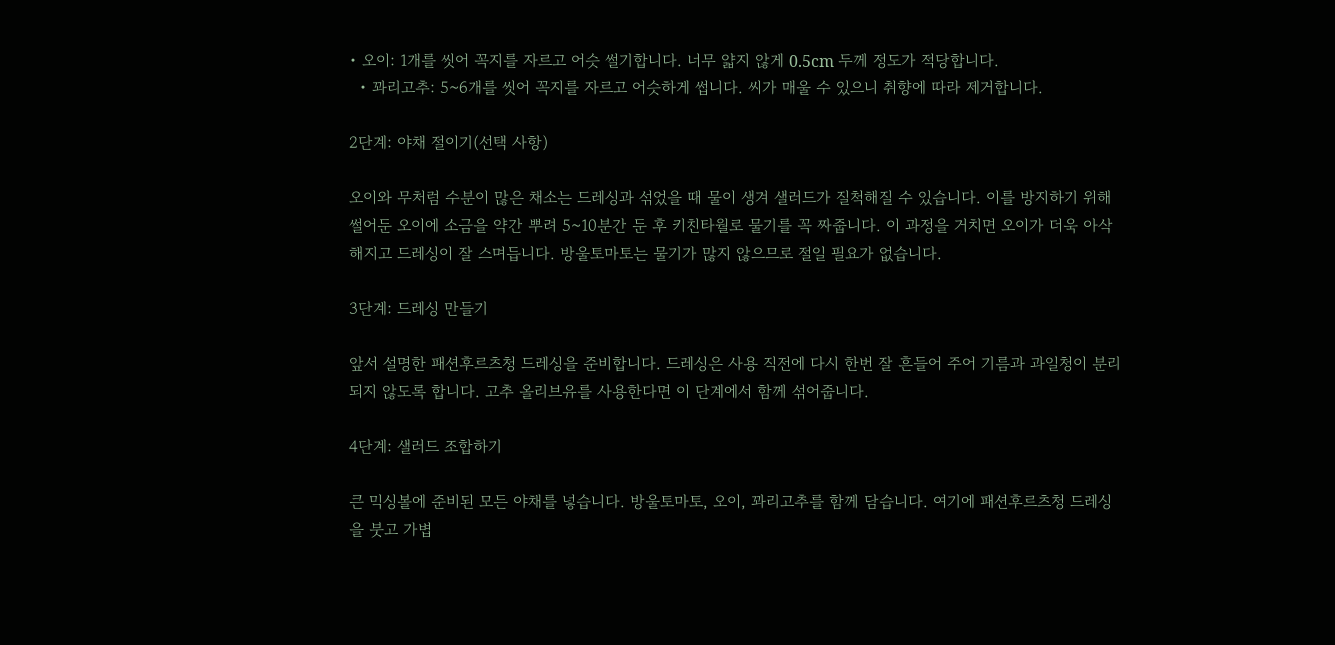• 오이: 1개를 씻어 꼭지를 자르고 어슷 썰기합니다. 너무 얇지 않게 0.5cm 두께 정도가 적당합니다.
  • 꽈리고추: 5~6개를 씻어 꼭지를 자르고 어슷하게 썹니다. 씨가 매울 수 있으니 취향에 따라 제거합니다.

2단계: 야채 절이기(선택 사항)

오이와 무처럼 수분이 많은 채소는 드레싱과 섞었을 때 물이 생겨 샐러드가 질척해질 수 있습니다. 이를 방지하기 위해 썰어둔 오이에 소금을 약간 뿌려 5~10분간 둔 후 키친타월로 물기를 꼭 짜줍니다. 이 과정을 거치면 오이가 더욱 아삭해지고 드레싱이 잘 스며듭니다. 방울토마토는 물기가 많지 않으므로 절일 필요가 없습니다.

3단계: 드레싱 만들기

앞서 설명한 패션후르츠청 드레싱을 준비합니다. 드레싱은 사용 직전에 다시 한번 잘 흔들어 주어 기름과 과일청이 분리되지 않도록 합니다. 고추 올리브유를 사용한다면 이 단계에서 함께 섞어줍니다.

4단계: 샐러드 조합하기

큰 믹싱볼에 준비된 모든 야채를 넣습니다. 방울토마토, 오이, 꽈리고추를 함께 담습니다. 여기에 패션후르츠청 드레싱을 붓고 가볍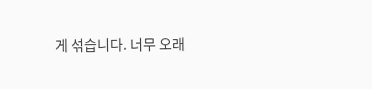게 섞습니다. 너무 오래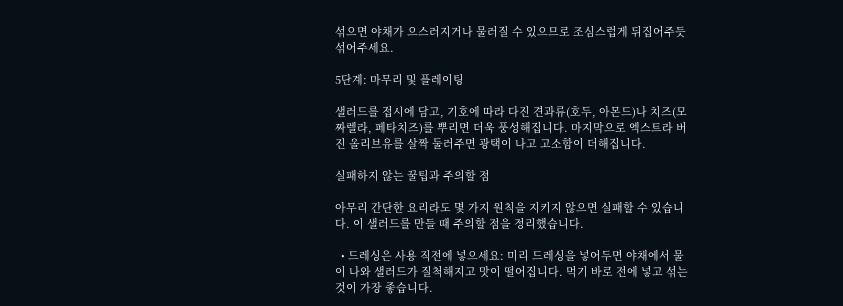섞으면 야채가 으스러지거나 물러질 수 있으므로 조심스럽게 뒤집어주듯 섞어주세요.

5단계: 마무리 및 플레이팅

샐러드를 접시에 담고, 기호에 따라 다진 견과류(호두, 아몬드)나 치즈(모짜렐라, 페타치즈)를 뿌리면 더욱 풍성해집니다. 마지막으로 엑스트라 버진 올리브유를 살짝 둘러주면 광택이 나고 고소함이 더해집니다.

실패하지 않는 꿀팁과 주의할 점

아무리 간단한 요리라도 몇 가지 원칙을 지키지 않으면 실패할 수 있습니다. 이 샐러드를 만들 때 주의할 점을 정리했습니다.

  • 드레싱은 사용 직전에 넣으세요: 미리 드레싱을 넣어두면 야채에서 물이 나와 샐러드가 질척해지고 맛이 떨어집니다. 먹기 바로 전에 넣고 섞는 것이 가장 좋습니다.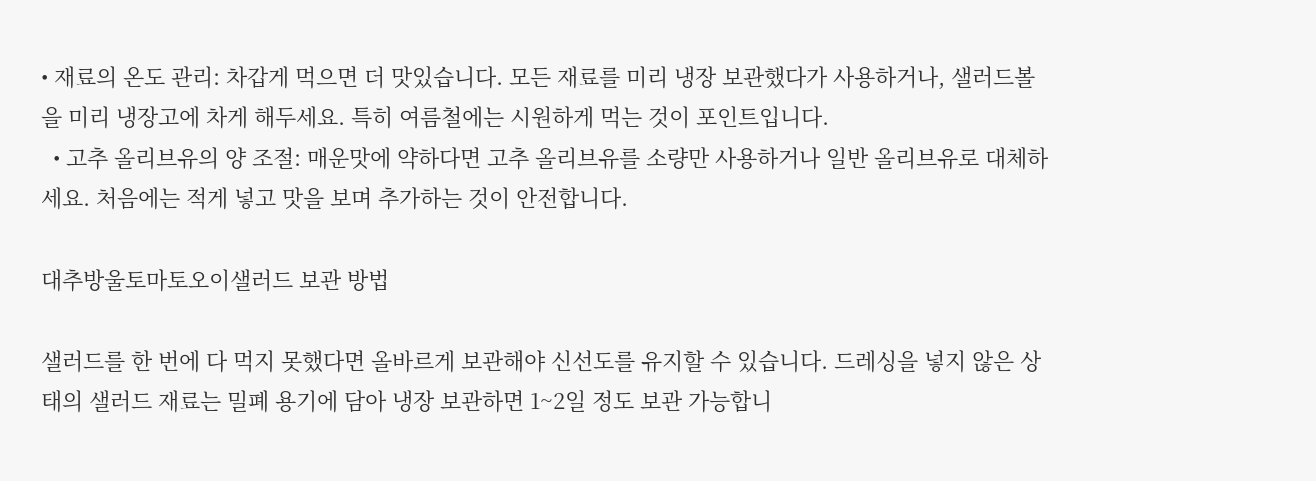• 재료의 온도 관리: 차갑게 먹으면 더 맛있습니다. 모든 재료를 미리 냉장 보관했다가 사용하거나, 샐러드볼을 미리 냉장고에 차게 해두세요. 특히 여름철에는 시원하게 먹는 것이 포인트입니다.
  • 고추 올리브유의 양 조절: 매운맛에 약하다면 고추 올리브유를 소량만 사용하거나 일반 올리브유로 대체하세요. 처음에는 적게 넣고 맛을 보며 추가하는 것이 안전합니다.

대추방울토마토오이샐러드 보관 방법

샐러드를 한 번에 다 먹지 못했다면 올바르게 보관해야 신선도를 유지할 수 있습니다. 드레싱을 넣지 않은 상태의 샐러드 재료는 밀폐 용기에 담아 냉장 보관하면 1~2일 정도 보관 가능합니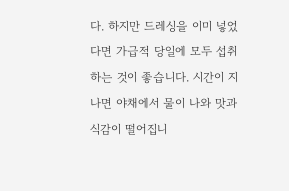다. 하지만 드레싱을 이미 넣었다면 가급적 당일에 모두 섭취하는 것이 좋습니다. 시간이 지나면 야채에서 물이 나와 맛과 식감이 떨어집니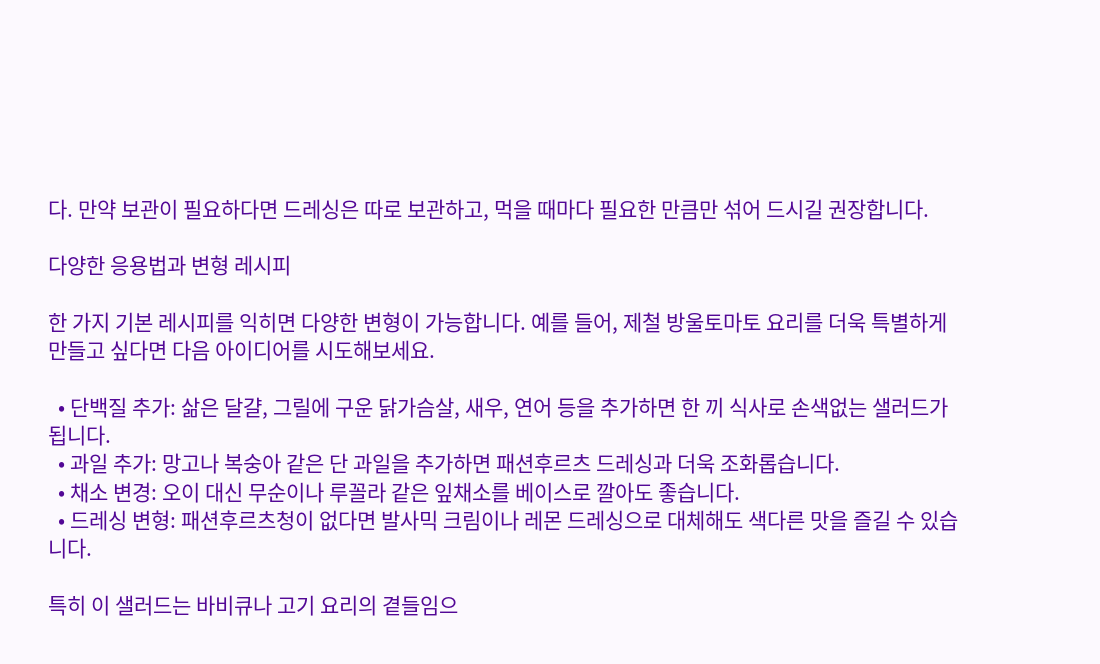다. 만약 보관이 필요하다면 드레싱은 따로 보관하고, 먹을 때마다 필요한 만큼만 섞어 드시길 권장합니다.

다양한 응용법과 변형 레시피

한 가지 기본 레시피를 익히면 다양한 변형이 가능합니다. 예를 들어, 제철 방울토마토 요리를 더욱 특별하게 만들고 싶다면 다음 아이디어를 시도해보세요.

  • 단백질 추가: 삶은 달걀, 그릴에 구운 닭가슴살, 새우, 연어 등을 추가하면 한 끼 식사로 손색없는 샐러드가 됩니다.
  • 과일 추가: 망고나 복숭아 같은 단 과일을 추가하면 패션후르츠 드레싱과 더욱 조화롭습니다.
  • 채소 변경: 오이 대신 무순이나 루꼴라 같은 잎채소를 베이스로 깔아도 좋습니다.
  • 드레싱 변형: 패션후르츠청이 없다면 발사믹 크림이나 레몬 드레싱으로 대체해도 색다른 맛을 즐길 수 있습니다.

특히 이 샐러드는 바비큐나 고기 요리의 곁들임으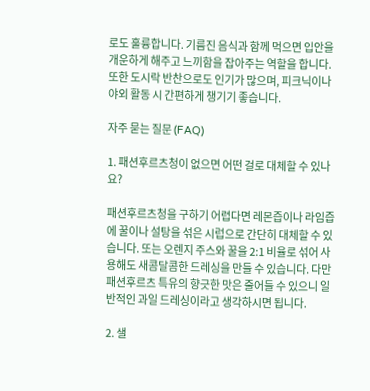로도 훌륭합니다. 기름진 음식과 함께 먹으면 입안을 개운하게 해주고 느끼함을 잡아주는 역할을 합니다. 또한 도시락 반찬으로도 인기가 많으며, 피크닉이나 야외 활동 시 간편하게 챙기기 좋습니다.

자주 묻는 질문 (FAQ)

1. 패션후르츠청이 없으면 어떤 걸로 대체할 수 있나요?

패션후르츠청을 구하기 어렵다면 레몬즙이나 라임즙에 꿀이나 설탕을 섞은 시럽으로 간단히 대체할 수 있습니다. 또는 오렌지 주스와 꿀을 2:1 비율로 섞어 사용해도 새콤달콤한 드레싱을 만들 수 있습니다. 다만 패션후르츠 특유의 향긋한 맛은 줄어들 수 있으니 일반적인 과일 드레싱이라고 생각하시면 됩니다.

2. 샐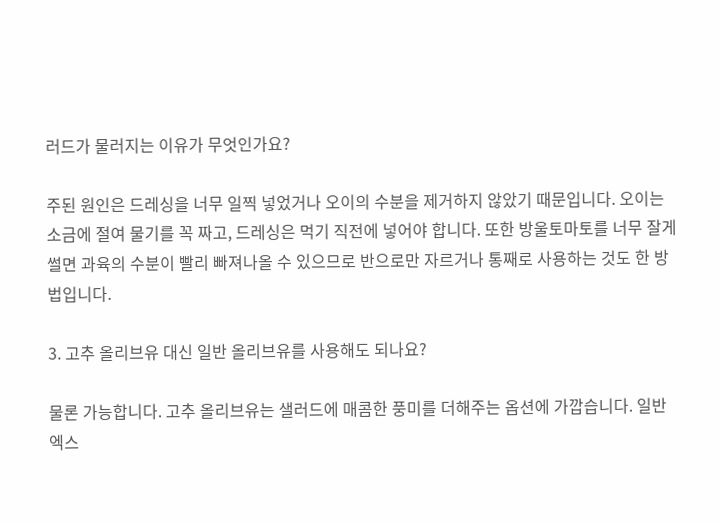러드가 물러지는 이유가 무엇인가요?

주된 원인은 드레싱을 너무 일찍 넣었거나 오이의 수분을 제거하지 않았기 때문입니다. 오이는 소금에 절여 물기를 꼭 짜고, 드레싱은 먹기 직전에 넣어야 합니다. 또한 방울토마토를 너무 잘게 썰면 과육의 수분이 빨리 빠져나올 수 있으므로 반으로만 자르거나 통째로 사용하는 것도 한 방법입니다.

3. 고추 올리브유 대신 일반 올리브유를 사용해도 되나요?

물론 가능합니다. 고추 올리브유는 샐러드에 매콤한 풍미를 더해주는 옵션에 가깝습니다. 일반 엑스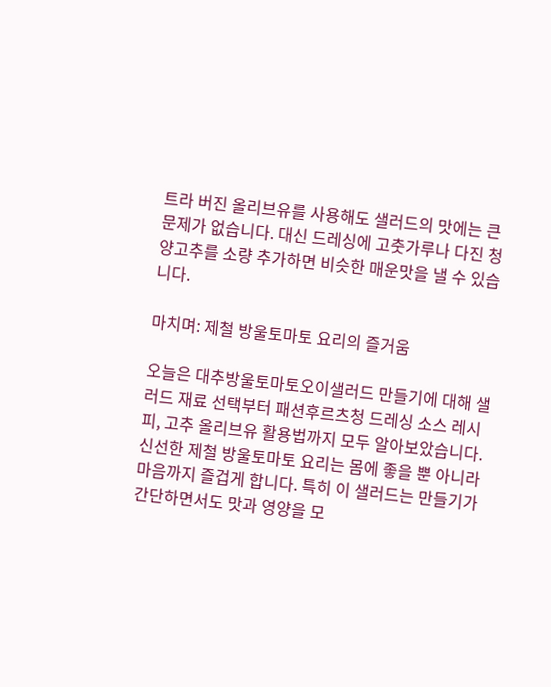트라 버진 올리브유를 사용해도 샐러드의 맛에는 큰 문제가 없습니다. 대신 드레싱에 고춧가루나 다진 청양고추를 소량 추가하면 비슷한 매운맛을 낼 수 있습니다.

마치며: 제철 방울토마토 요리의 즐거움

오늘은 대추방울토마토오이샐러드 만들기에 대해 샐러드 재료 선택부터 패션후르츠청 드레싱 소스 레시피, 고추 올리브유 활용법까지 모두 알아보았습니다. 신선한 제철 방울토마토 요리는 몸에 좋을 뿐 아니라 마음까지 즐겁게 합니다. 특히 이 샐러드는 만들기가 간단하면서도 맛과 영양을 모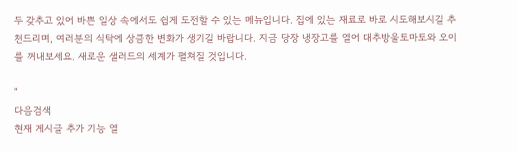두 갖추고 있어 바쁜 일상 속에서도 쉽게 도전할 수 있는 메뉴입니다. 집에 있는 재료로 바로 시도해보시길 추천드리며, 여러분의 식탁에 상큼한 변화가 생기길 바랍니다. 지금 당장 냉장고를 열어 대추방울토마토와 오이를 꺼내보세요. 새로운 샐러드의 세계가 펼쳐질 것입니다.

"
다음검색
현재 게시글 추가 기능 열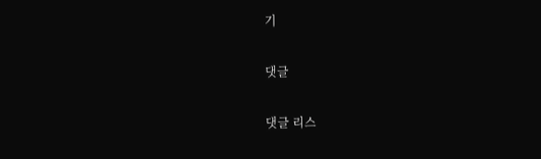기

댓글

댓글 리스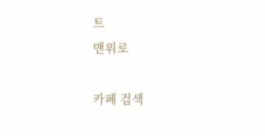트
맨위로

카페 검색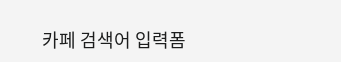카페 검색어 입력폼